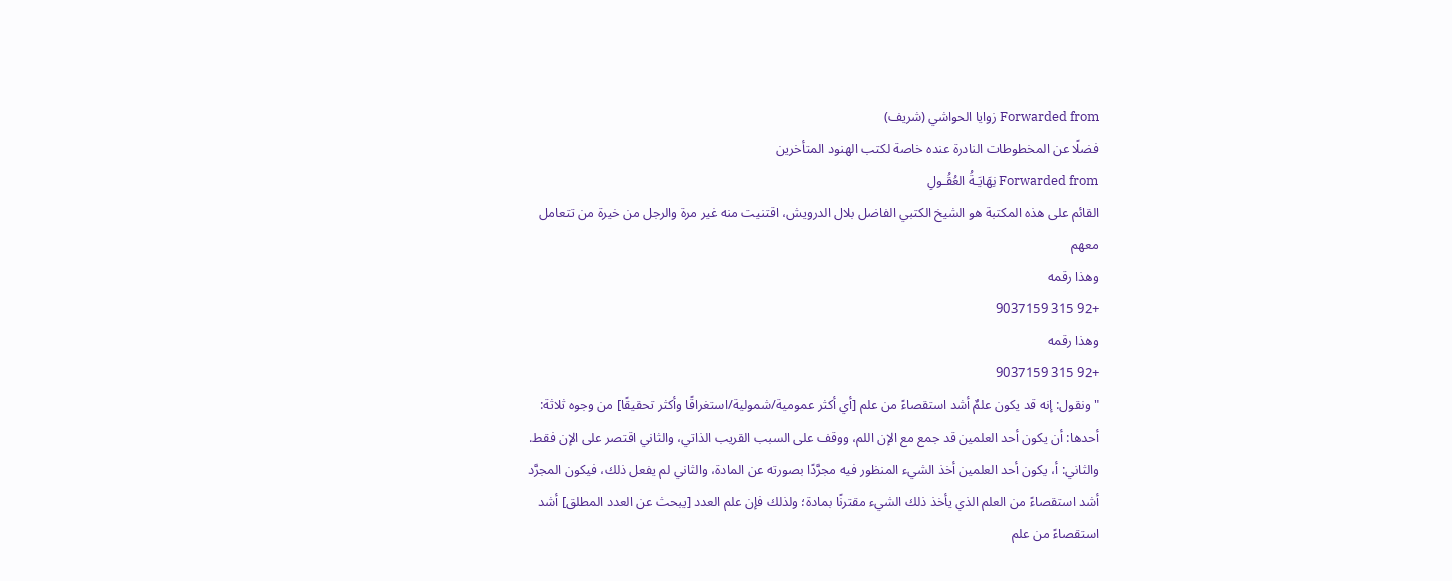Forwarded from زوايا الحواشي (شريف)
فضلًا عن المخطوطات النادرة عنده خاصة لكتب الهنود المتأخرين
Forwarded from نِهَايَـةُ العُقُـولِ
القائم على هذه المكتبة هو الشيخ الكتبي الفاضل بلال الدرويش، اقتنيت منه غير مرة والرجل من خيرة من تتعامل معهم
وهذا رقمه
+92 315 9037159
وهذا رقمه
+92 315 9037159
" ونقول: إنه قد يكون علمٌ أشد استقصاءً من علم [أي أكثر عمومية/شمولية/استغراقًا وأكثر تحقيقًا] من وجوه ثلاثة:
أحدها: أن يكون أحد العلمين قد جمع مع الإن اللم، ووقف على السبب القريب الذاتي، والثاني اقتصر على الإن فقط.
والثاني: أ، يكون أحد العلمين أخذ الشيء المنظور فيه مجرَّدًا بصورته عن المادة، والثاني لم يفعل ذلك، فيكون المجرَّد أشد استقصاءً من العلم الذي يأخذ ذلك الشيء مقترنًا بمادة؛ ولذلك فإن علم العدد [يبحث عن العدد المطلق] أشد استقصاءً من علم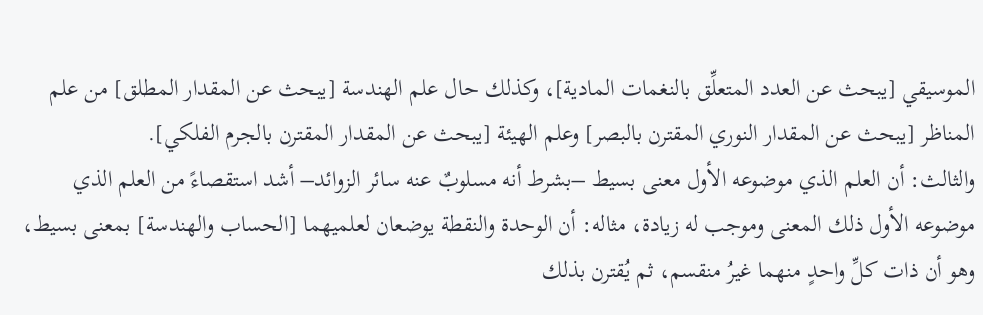الموسيقي [يبحث عن العدد المتعلِّق بالنغمات المادية]، وكذلك حال علم الهندسة [يبحث عن المقدار المطلق] من علم المناظر [يبحث عن المقدار النوري المقترن بالبصر] وعلم الهيئة [يبحث عن المقدار المقترن بالجرم الفلكي].
والثالث: أن العلم الذي موضوعه الأول معنى بسيط –بشرط أنه مسلوبٌ عنه سائر الزوائد– أشد استقصاءً من العلم الذي موضوعه الأول ذلك المعنى وموجب له زيادة، مثاله: أن الوحدة والنقطة يوضعان لعلميهما [الحساب والهندسة] بمعنى بسيط، وهو أن ذات كلِّ واحدٍ منهما غيرُ منقسم، ثم يُقترن بذلك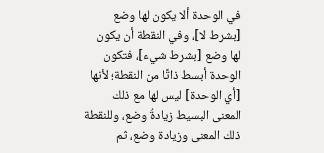في الوحدة ألا يكون لها وضع [بشرط لا]، وفي النقطة أن يكون لها وضع [بشرط شيء]، فتكون الوحدة أبسط ذاتًا من النقطة؛ لأنها [أي الوحدة] ليس لها مع ذلك المعنى البسيط زيادةُ وضع، وللنقطة ذلك المعنى وزيادة وضع، ثم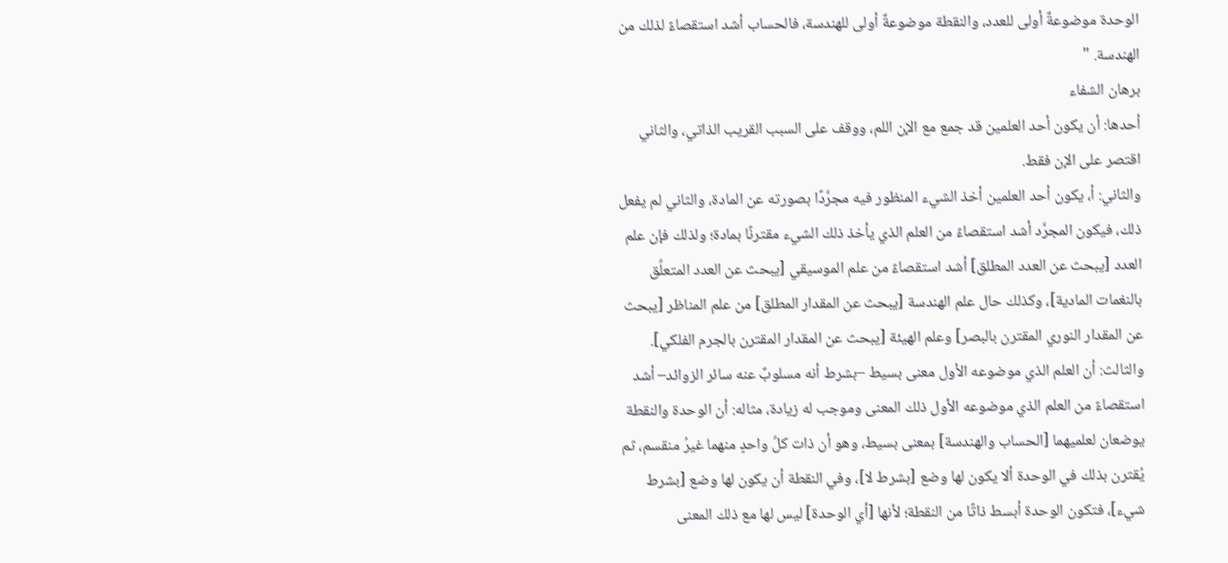الوحدة موضوعةٌ أولى للعدد، والنقطة موضوعةٌ أولى للهندسة، فالحساب أشد استقصاءً لذلك من الهندسة. "
برهان الشفاء
أحدها: أن يكون أحد العلمين قد جمع مع الإن اللم، ووقف على السبب القريب الذاتي، والثاني اقتصر على الإن فقط.
والثاني: أ، يكون أحد العلمين أخذ الشيء المنظور فيه مجرَّدًا بصورته عن المادة، والثاني لم يفعل ذلك، فيكون المجرَّد أشد استقصاءً من العلم الذي يأخذ ذلك الشيء مقترنًا بمادة؛ ولذلك فإن علم العدد [يبحث عن العدد المطلق] أشد استقصاءً من علم الموسيقي [يبحث عن العدد المتعلِّق بالنغمات المادية]، وكذلك حال علم الهندسة [يبحث عن المقدار المطلق] من علم المناظر [يبحث عن المقدار النوري المقترن بالبصر] وعلم الهيئة [يبحث عن المقدار المقترن بالجرم الفلكي].
والثالث: أن العلم الذي موضوعه الأول معنى بسيط –بشرط أنه مسلوبٌ عنه سائر الزوائد– أشد استقصاءً من العلم الذي موضوعه الأول ذلك المعنى وموجب له زيادة، مثاله: أن الوحدة والنقطة يوضعان لعلميهما [الحساب والهندسة] بمعنى بسيط، وهو أن ذات كلِّ واحدٍ منهما غيرُ منقسم، ثم يُقترن بذلك في الوحدة ألا يكون لها وضع [بشرط لا]، وفي النقطة أن يكون لها وضع [بشرط شيء]، فتكون الوحدة أبسط ذاتًا من النقطة؛ لأنها [أي الوحدة] ليس لها مع ذلك المعنى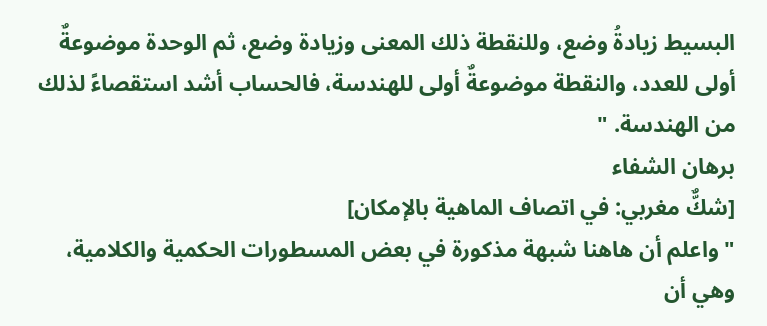البسيط زيادةُ وضع، وللنقطة ذلك المعنى وزيادة وضع، ثم الوحدة موضوعةٌ أولى للعدد، والنقطة موضوعةٌ أولى للهندسة، فالحساب أشد استقصاءً لذلك من الهندسة. "
برهان الشفاء
[شكٌّ مغربي: في اتصاف الماهية بالإمكان]
" واعلم أن هاهنا شبهة مذكورة في بعض المسطورات الحكمية والكلامية، وهي أن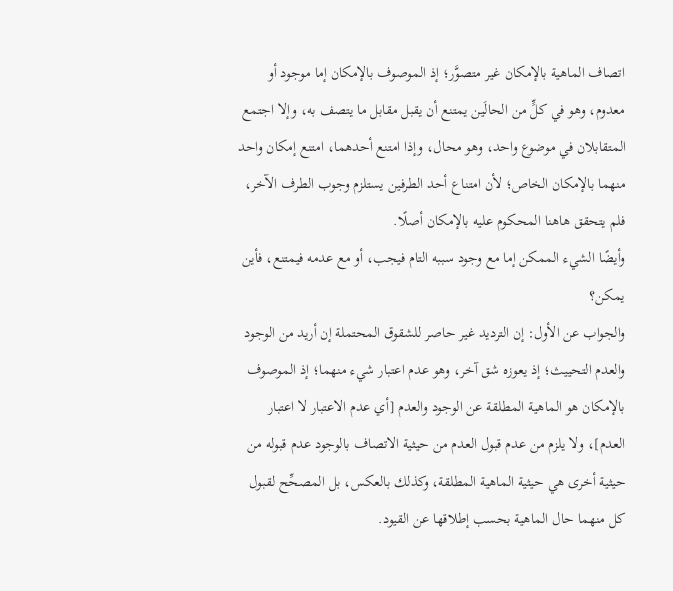اتصاف الماهية بالإمكان غير متصوَّر؛ إذ الموصوف بالإمكان إما موجود أو معدوم، وهو في كلٍّ من الحالَين يمتنع أن يقبل مقابل ما يتصف به، وإلا اجتمع المتقابلان في موضوع واحد، وهو محال، وإذا امتنع أحدهما، امتنع إمكان واحد منهما بالإمكان الخاص؛ لأن امتناع أحد الطرفين يستلزم وجوب الطرف الآخر، فلم يتحقق هاهنا المحكوم عليه بالإمكان أصلًا.
وأيضًا الشيء الممكن إما مع وجود سببه التام فيجب، أو مع عدمه فيمتنع، فأين يمكن؟
والجواب عن الأول: إن الترديد غير حاصر للشقوق المحتملة إن أريد من الوجود والعدم التحييث؛ إذ يعوزه شق آخر، وهو عدم اعتبار شيء منهما؛ إذ الموصوف بالإمكان هو الماهية المطلقة عن الوجود والعدم [أي عدم الاعتبار لا اعتبار العدم]، ولا يلزم من عدم قبول العدم من حيثية الاتصاف بالوجود عدم قبوله من حيثية أخرى هي حيثية الماهية المطلقة، وكذلك بالعكس، بل المصحِّح لقبول كل منهما حال الماهية بحسب إطلاقها عن القيود.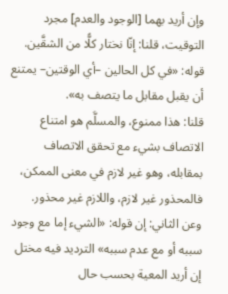وإن أريد بهما [الوجود والعدم] مجرد التوقيت، قلنا: إنّا نختار كلًّا من الشقَّين.
قوله: «في كل الحالين –أي الوقتين– يمتنع أن يقبل مقابل ما يتصف به».
قلنا: هذا ممنوع، والمسلَّم هو امتناع الاتصاف بشيء مع تحقق الاتصاف بمقابله، وهو غير لازم في معنى الممكن، فالمحذور غير لازم، واللازم غير محذور.
وعن الثاني: إن قوله: «الشيء إما مع وجود سببه أو مع عدم سببه» الترديد فيه مختل إن أريد المعية بحسب حال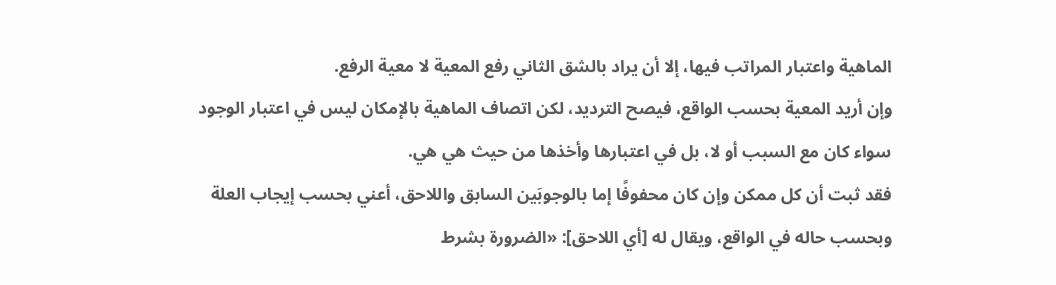الماهية واعتبار المراتب فيها، إلا أن يراد بالشق الثاني رفع المعية لا معية الرفع.
وإن أريد المعية بحسب الواقع، فيصح الترديد، لكن اتصاف الماهية بالإمكان ليس في اعتبار الوجود سواء كان مع السبب أو لا، بل في اعتبارها وأخذها من حيث هي هي.
فقد ثبت أن كل ممكن وإن كان محفوفًا إما بالوجوبَين السابق واللاحق، أعني بحسب إيجاب العلة وبحسب حاله في الواقع، ويقال له [أي اللاحق]: «الضرورة بشرط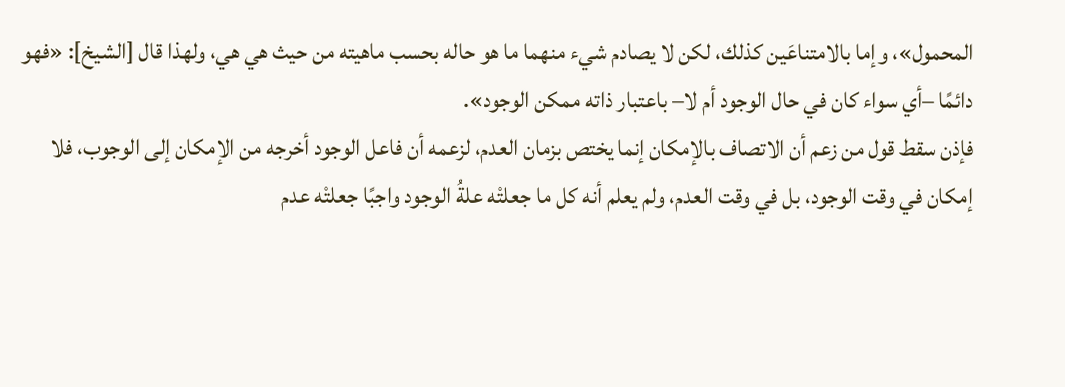المحمول»، وإما بالامتناعَين كذلك، لكن لا يصادم شيء منهما ما هو حاله بحسب ماهيته من حيث هي هي، ولهذا قال [الشيخ]: «فهو دائمًا –أي سواء كان في حال الوجود أم لا– باعتبار ذاته ممكن الوجود».
فإذن سقط قول من زعم أن الاتصاف بالإمكان إنما يختص بزمان العدم، لزعمه أن فاعل الوجود أخرجه من الإمكان إلى الوجوب، فلا إمكان في وقت الوجود، بل في وقت العدم، ولم يعلم أنه كل ما جعلتْه علةُ الوجود واجبًا جعلتْه عدم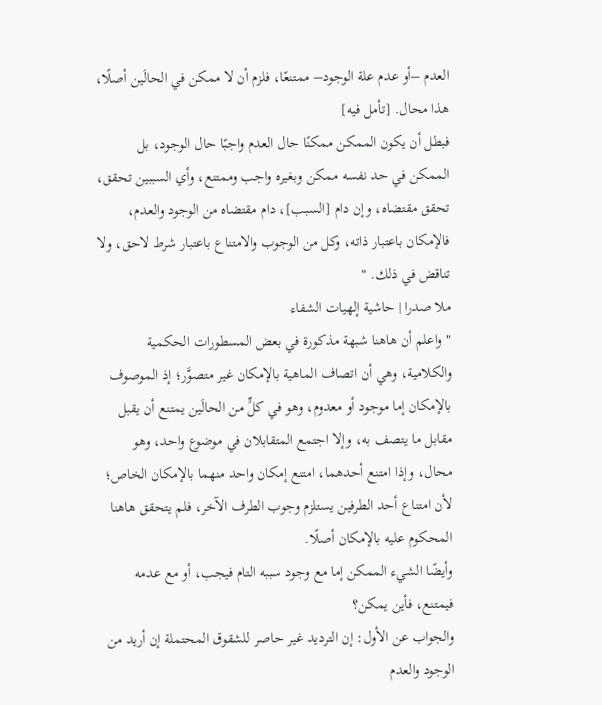العدم –أو عدم علة الوجود– ممتنعًا، فلزم أن لا ممكن في الحالَين أصلًا، هذا محال. [تأمل فيه]
فبطل أن يكون الممكن ممكنًا حال العدم واجبًا حال الوجود، بل الممكن في حد نفسه ممكن وبغيره واجب وممتنع، وأي السببين تحقق، تحقق مقتضاه، وإن دام [السبب]، دام مقتضاه من الوجود والعدم، فالإمكان باعتبار ذاته، وكل من الوجوب والامتناع باعتبار شرط لاحق، ولا تناقض في ذلك. "
ملا صدرا | حاشية إلهيات الشفاء
" واعلم أن هاهنا شبهة مذكورة في بعض المسطورات الحكمية والكلامية، وهي أن اتصاف الماهية بالإمكان غير متصوَّر؛ إذ الموصوف بالإمكان إما موجود أو معدوم، وهو في كلٍّ من الحالَين يمتنع أن يقبل مقابل ما يتصف به، وإلا اجتمع المتقابلان في موضوع واحد، وهو محال، وإذا امتنع أحدهما، امتنع إمكان واحد منهما بالإمكان الخاص؛ لأن امتناع أحد الطرفين يستلزم وجوب الطرف الآخر، فلم يتحقق هاهنا المحكوم عليه بالإمكان أصلًا.
وأيضًا الشيء الممكن إما مع وجود سببه التام فيجب، أو مع عدمه فيمتنع، فأين يمكن؟
والجواب عن الأول: إن الترديد غير حاصر للشقوق المحتملة إن أريد من الوجود والعدم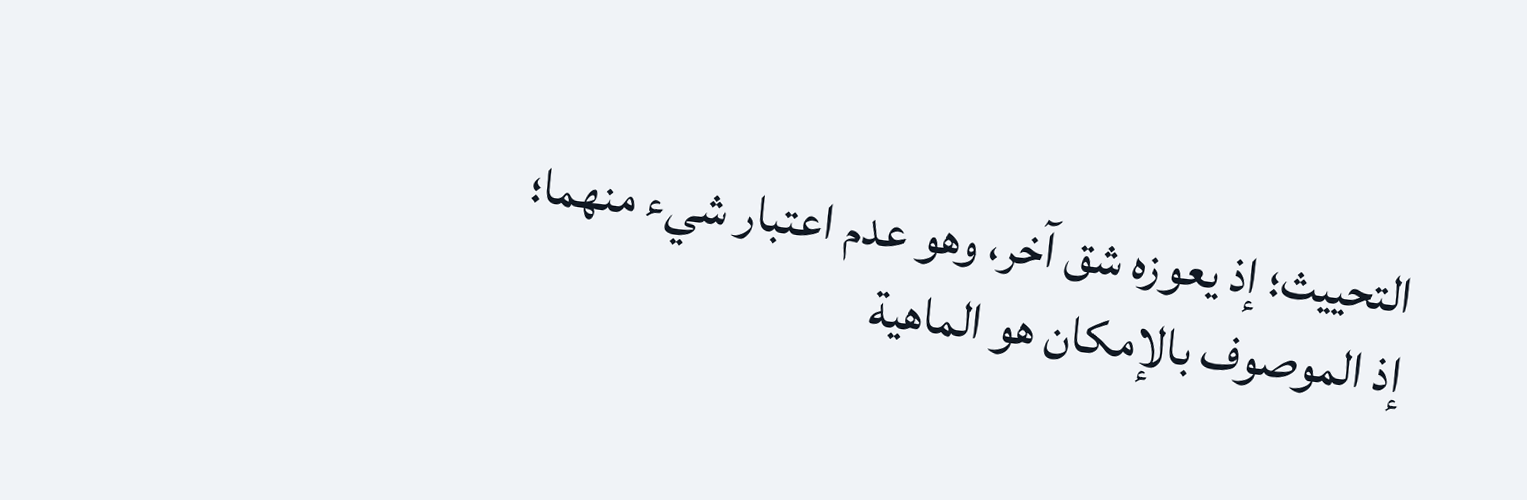التحييث؛ إذ يعوزه شق آخر، وهو عدم اعتبار شيء منهما؛ إذ الموصوف بالإمكان هو الماهية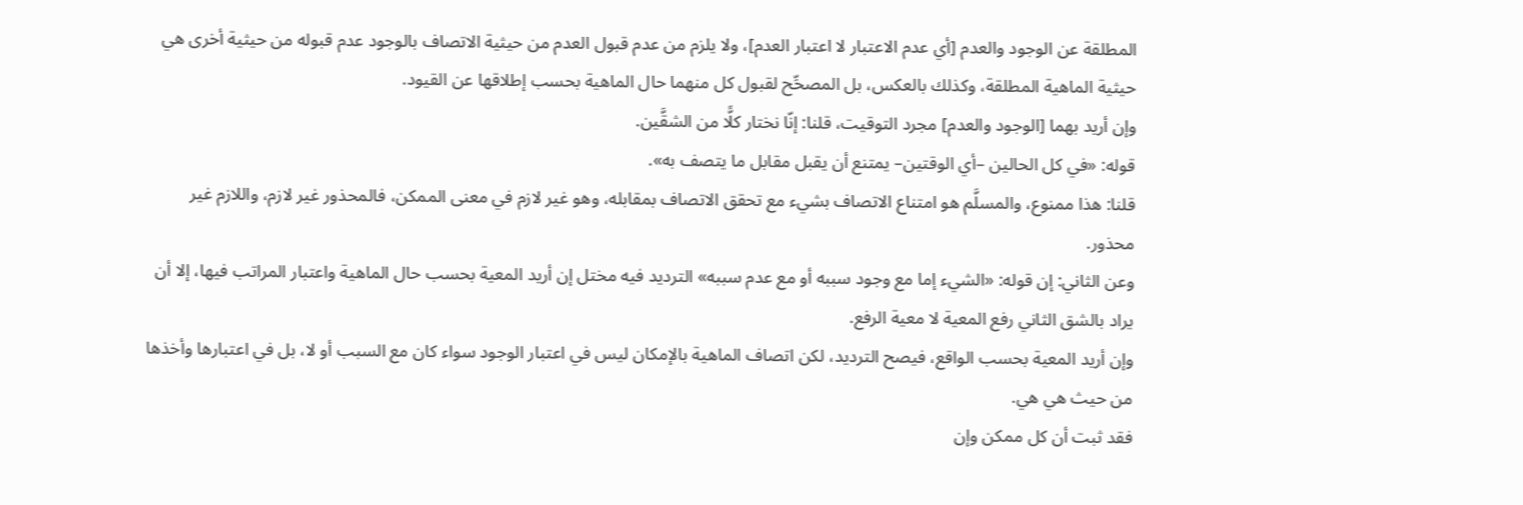المطلقة عن الوجود والعدم [أي عدم الاعتبار لا اعتبار العدم]، ولا يلزم من عدم قبول العدم من حيثية الاتصاف بالوجود عدم قبوله من حيثية أخرى هي حيثية الماهية المطلقة، وكذلك بالعكس، بل المصحِّح لقبول كل منهما حال الماهية بحسب إطلاقها عن القيود.
وإن أريد بهما [الوجود والعدم] مجرد التوقيت، قلنا: إنّا نختار كلًّا من الشقَّين.
قوله: «في كل الحالين –أي الوقتين– يمتنع أن يقبل مقابل ما يتصف به».
قلنا: هذا ممنوع، والمسلَّم هو امتناع الاتصاف بشيء مع تحقق الاتصاف بمقابله، وهو غير لازم في معنى الممكن، فالمحذور غير لازم، واللازم غير محذور.
وعن الثاني: إن قوله: «الشيء إما مع وجود سببه أو مع عدم سببه» الترديد فيه مختل إن أريد المعية بحسب حال الماهية واعتبار المراتب فيها، إلا أن يراد بالشق الثاني رفع المعية لا معية الرفع.
وإن أريد المعية بحسب الواقع، فيصح الترديد، لكن اتصاف الماهية بالإمكان ليس في اعتبار الوجود سواء كان مع السبب أو لا، بل في اعتبارها وأخذها من حيث هي هي.
فقد ثبت أن كل ممكن وإن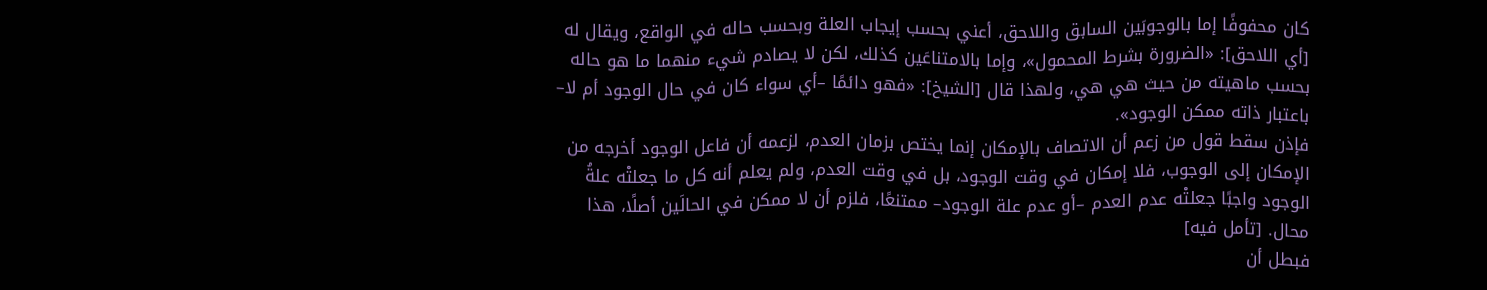كان محفوفًا إما بالوجوبَين السابق واللاحق، أعني بحسب إيجاب العلة وبحسب حاله في الواقع، ويقال له [أي اللاحق]: «الضرورة بشرط المحمول»، وإما بالامتناعَين كذلك، لكن لا يصادم شيء منهما ما هو حاله بحسب ماهيته من حيث هي هي، ولهذا قال [الشيخ]: «فهو دائمًا –أي سواء كان في حال الوجود أم لا– باعتبار ذاته ممكن الوجود».
فإذن سقط قول من زعم أن الاتصاف بالإمكان إنما يختص بزمان العدم، لزعمه أن فاعل الوجود أخرجه من الإمكان إلى الوجوب، فلا إمكان في وقت الوجود، بل في وقت العدم، ولم يعلم أنه كل ما جعلتْه علةُ الوجود واجبًا جعلتْه عدم العدم –أو عدم علة الوجود– ممتنعًا، فلزم أن لا ممكن في الحالَين أصلًا، هذا محال. [تأمل فيه]
فبطل أن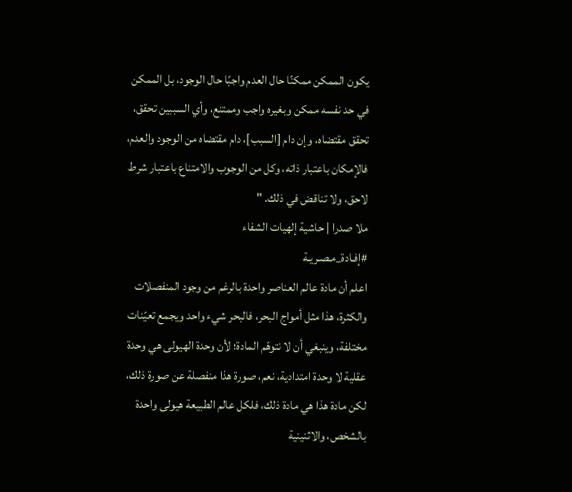يكون الممكن ممكنًا حال العدم واجبًا حال الوجود، بل الممكن في حد نفسه ممكن وبغيره واجب وممتنع، وأي السببين تحقق، تحقق مقتضاه، وإن دام [السبب]، دام مقتضاه من الوجود والعدم، فالإمكان باعتبار ذاته، وكل من الوجوب والامتناع باعتبار شرط لاحق، ولا تناقض في ذلك. "
ملا صدرا | حاشية إلهيات الشفاء
#إفـادة_مـصـريـة
اعلم أن مادة عالم العناصر واحدة بالرغم من وجود المنفصلات والكثرة، هذا مثل أمواج البحر، فالبحر شيء واحد ويجمع تعيّنات مختلفة، وينبغي أن لا نتوهّم المادة؛ لأن وحدة الهيولى هي وحدة عقلية لا وحدة امتدادية، نعم، صورة هذا منفصلة عن صورة ذلك، لكن مادة هذا هي مادة ذلك، فلكل عالم الطبيعة هيولى واحدة بالشخص، والاثنينية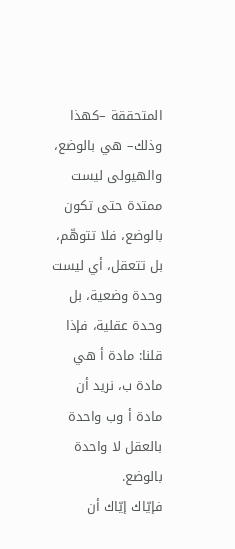المتحققة –كهذا وذلك– هي بالوضع، والهيولى ليست ممتدة حتى تكون بالوضع، فلا تتوهّم، بل تتعقل، أي ليست وحدة وضعية، بل وحدة عقلية، فإذا قلنا: مادة أ هي مادة ب، نريد أن مادة أ وب واحدة بالعقل لا واحدة بالوضع.
فإيّاك إيّاك أن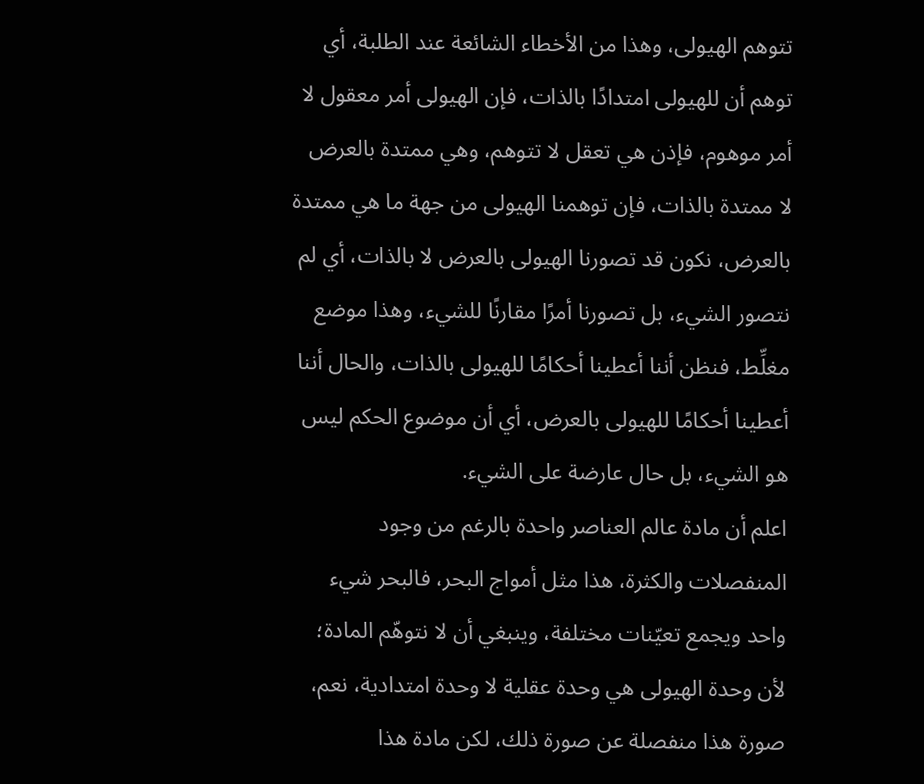تتوهم الهيولى، وهذا من الأخطاء الشائعة عند الطلبة، أي توهم أن للهيولى امتدادًا بالذات، فإن الهيولى أمر معقول لا أمر موهوم، فإذن هي تعقل لا تتوهم، وهي ممتدة بالعرض لا ممتدة بالذات، فإن توهمنا الهيولى من جهة ما هي ممتدة بالعرض، نكون قد تصورنا الهيولى بالعرض لا بالذات، أي لم نتصور الشيء، بل تصورنا أمرًا مقارنًا للشيء، وهذا موضع مغلِّط، فنظن أننا أعطينا أحكامًا للهيولى بالذات، والحال أننا أعطينا أحكامًا للهيولى بالعرض، أي أن موضوع الحكم ليس هو الشيء، بل حال عارضة على الشيء.
اعلم أن مادة عالم العناصر واحدة بالرغم من وجود المنفصلات والكثرة، هذا مثل أمواج البحر، فالبحر شيء واحد ويجمع تعيّنات مختلفة، وينبغي أن لا نتوهّم المادة؛ لأن وحدة الهيولى هي وحدة عقلية لا وحدة امتدادية، نعم، صورة هذا منفصلة عن صورة ذلك، لكن مادة هذا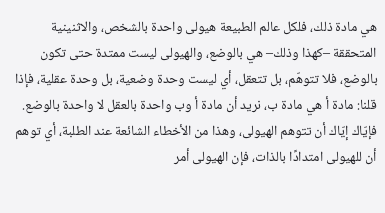هي مادة ذلك، فلكل عالم الطبيعة هيولى واحدة بالشخص، والاثنينية المتحققة –كهذا وذلك– هي بالوضع، والهيولى ليست ممتدة حتى تكون بالوضع، فلا تتوهّم، بل تتعقل، أي ليست وحدة وضعية، بل وحدة عقلية، فإذا قلنا: مادة أ هي مادة ب، نريد أن مادة أ وب واحدة بالعقل لا واحدة بالوضع.
فإيّاك إيّاك أن تتوهم الهيولى، وهذا من الأخطاء الشائعة عند الطلبة، أي توهم أن للهيولى امتدادًا بالذات، فإن الهيولى أمر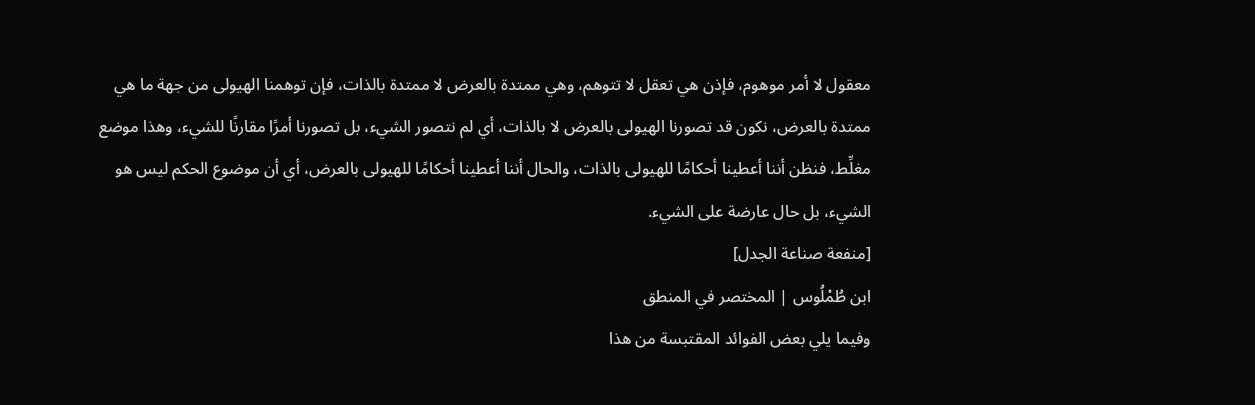معقول لا أمر موهوم، فإذن هي تعقل لا تتوهم، وهي ممتدة بالعرض لا ممتدة بالذات، فإن توهمنا الهيولى من جهة ما هي ممتدة بالعرض، نكون قد تصورنا الهيولى بالعرض لا بالذات، أي لم نتصور الشيء، بل تصورنا أمرًا مقارنًا للشيء، وهذا موضع مغلِّط، فنظن أننا أعطينا أحكامًا للهيولى بالذات، والحال أننا أعطينا أحكامًا للهيولى بالعرض، أي أن موضوع الحكم ليس هو الشيء، بل حال عارضة على الشيء.
[منفعة صناعة الجدل]
ابن طُمْلُوس | المختصر في المنطق
وفيما يلي بعض الفوائد المقتبسة من هذا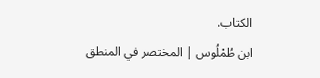الكتاب.
ابن طُمْلُوس | المختصر في المنطق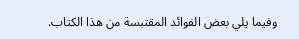وفيما يلي بعض الفوائد المقتبسة من هذا الكتاب.